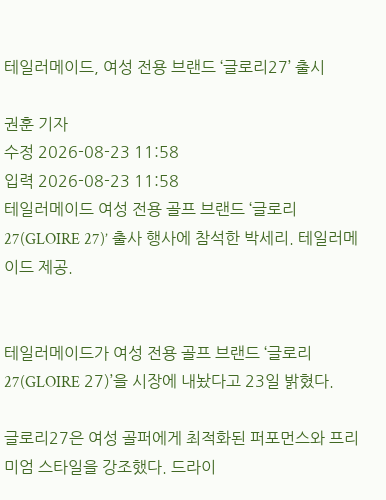테일러메이드, 여성 전용 브랜드 ‘글로리27’ 출시

권훈 기자
수정 2026-08-23 11:58
입력 2026-08-23 11:58
테일러메이드 여성 전용 골프 브랜드 ‘글로리27(GLOIRE 27)’ 출사 행사에 참석한 박세리. 테일러메이드 제공.


테일러메이드가 여성 전용 골프 브랜드 ‘글로리27(GLOIRE 27)’을 시장에 내놨다고 23일 밝혔다.

글로리27은 여성 골퍼에게 최적화된 퍼포먼스와 프리미엄 스타일을 강조했다. 드라이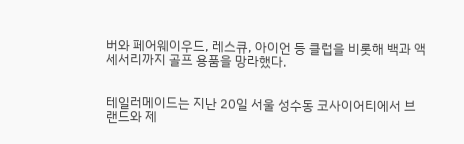버와 페어웨이우드, 레스큐, 아이언 등 클럽을 비롯해 백과 액세서리까지 골프 용품을 망라했다.


테일러메이드는 지난 20일 서울 성수동 코사이어티에서 브랜드와 제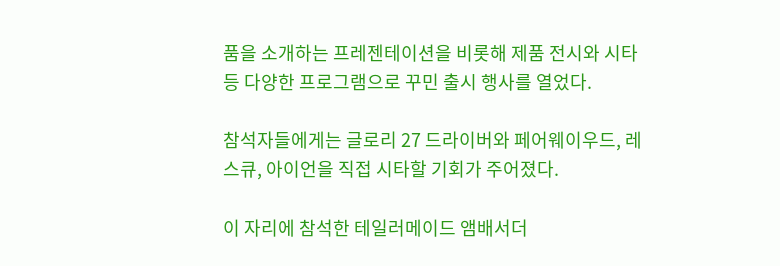품을 소개하는 프레젠테이션을 비롯해 제품 전시와 시타 등 다양한 프로그램으로 꾸민 출시 행사를 열었다.

참석자들에게는 글로리 27 드라이버와 페어웨이우드, 레스큐, 아이언을 직접 시타할 기회가 주어졌다.

이 자리에 참석한 테일러메이드 앰배서더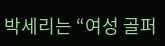박세리는 “여성 골퍼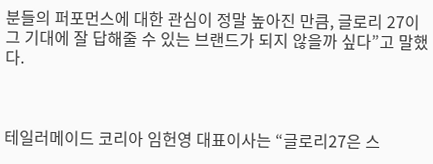분들의 퍼포먼스에 대한 관심이 정말 높아진 만큼, 글로리 27이 그 기대에 잘 답해줄 수 있는 브랜드가 되지 않을까 싶다”고 말했다.



테일러메이드 코리아 임헌영 대표이사는 “글로리27은 스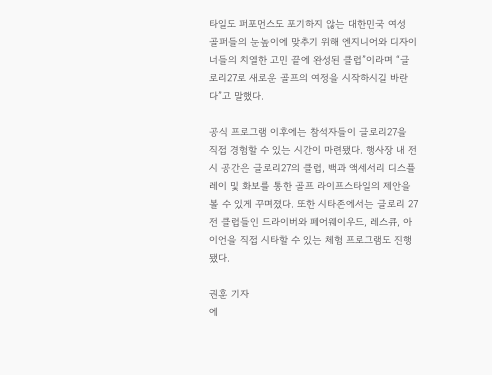타일도 퍼포먼스도 포기하지 않는 대한민국 여성 골퍼들의 눈높이에 맞추기 위해 엔지니어와 디자이너들의 치열한 고민 끝에 완성된 클럽”이라며 “글로리27로 새로운 골프의 여정을 시작하시길 바란다”고 말했다.

공식 프로그램 이후에는 참석자들이 글로리27을 직접 경험할 수 있는 시간이 마련됐다. 행사장 내 전시 공간은 글로리27의 클럽, 백과 액세서리 디스플레이 및 화보를 통한 골프 라이프스타일의 제안을 볼 수 있게 꾸며졌다. 또한 시타존에서는 글로리 27 전 클럽들인 드라이버와 페어웨이우드, 레스큐, 아이언을 직접 시타할 수 있는 체험 프로그램도 진행됐다.

권훈 기자
에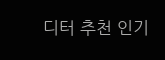디터 추천 인기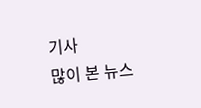기사
많이 본 뉴스